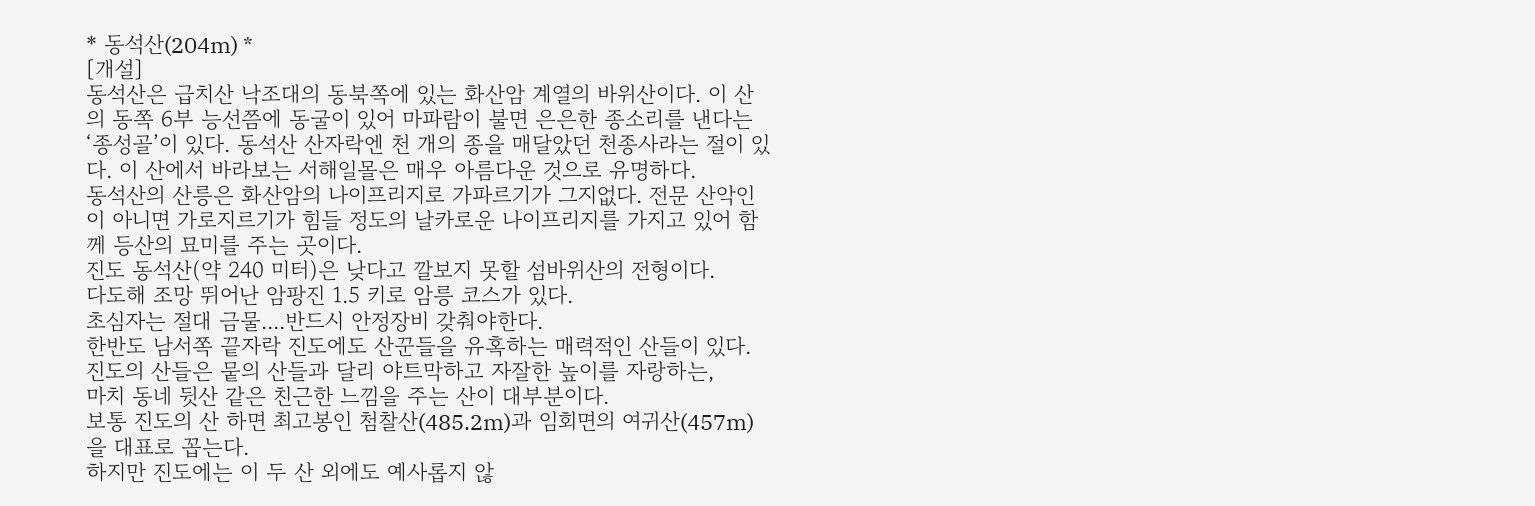* 동석산(204m) *
[개설]
동석산은 급치산 낙조대의 동북쪽에 있는 화산암 계열의 바위산이다. 이 산의 동쪽 6부 능선쯤에 동굴이 있어 마파람이 불면 은은한 종소리를 낸다는 ‘종성골’이 있다. 동석산 산자락엔 천 개의 종을 매달았던 천종사라는 절이 있다. 이 산에서 바라보는 서해일몰은 매우 아름다운 것으로 유명하다.
동석산의 산릉은 화산암의 나이프리지로 가파르기가 그지없다. 전문 산악인이 아니면 가로지르기가 힘들 정도의 날카로운 나이프리지를 가지고 있어 함께 등산의 묘미를 주는 곳이다.
진도 동석산(약 240 미터)은 낮다고 깔보지 못할 섬바위산의 전형이다.
다도해 조망 뛰어난 암팡진 1.5 키로 암릉 코스가 있다.
초심자는 절대 금물....반드시 안정장비 갖춰야한다.
한반도 남서쪽 끝자락 진도에도 산꾼들을 유혹하는 매력적인 산들이 있다.
진도의 산들은 뭍의 산들과 달리 야트막하고 자잘한 높이를 자랑하는,
마치 동네 뒷산 같은 친근한 느낌을 주는 산이 대부분이다.
보통 진도의 산 하면 최고봉인 첨찰산(485.2m)과 임회면의 여귀산(457m)을 대표로 꼽는다.
하지만 진도에는 이 두 산 외에도 예사롭지 않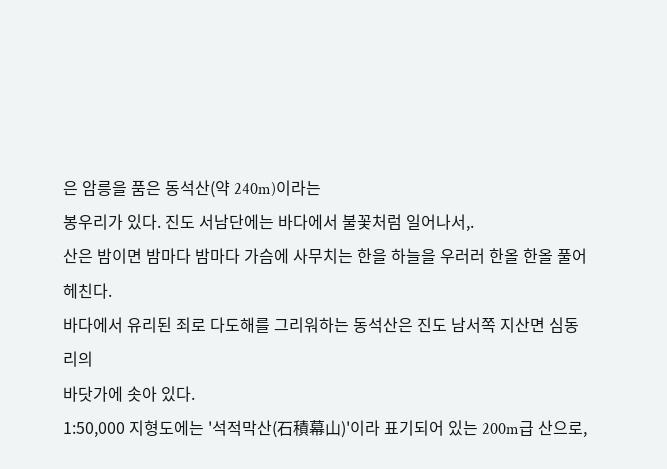은 암릉을 품은 동석산(약 240m)이라는
봉우리가 있다. 진도 서남단에는 바다에서 불꽃처럼 일어나서,.
산은 밤이면 밤마다 밤마다 가슴에 사무치는 한을 하늘을 우러러 한올 한올 풀어 헤친다.
바다에서 유리된 죄로 다도해를 그리워하는 동석산은 진도 남서쪽 지산면 심동리의
바닷가에 솟아 있다.
1:50,000 지형도에는 '석적막산(石積幕山)'이라 표기되어 있는 200m급 산으로,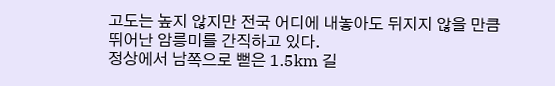고도는 높지 않지만 전국 어디에 내놓아도 뒤지지 않을 만큼 뛰어난 암릉미를 간직하고 있다.
정상에서 남쪽으로 뻗은 1.5km 길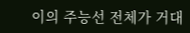이의 주능선 전체가 거대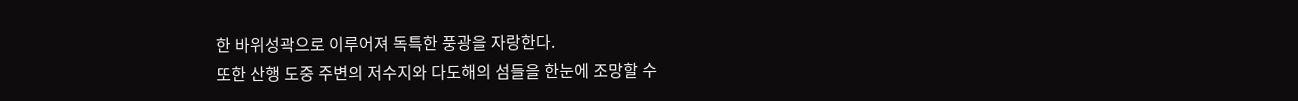한 바위성곽으로 이루어져 독특한 풍광을 자랑한다.
또한 산행 도중 주변의 저수지와 다도해의 섬들을 한눈에 조망할 수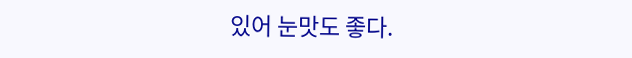있어 눈맛도 좋다.